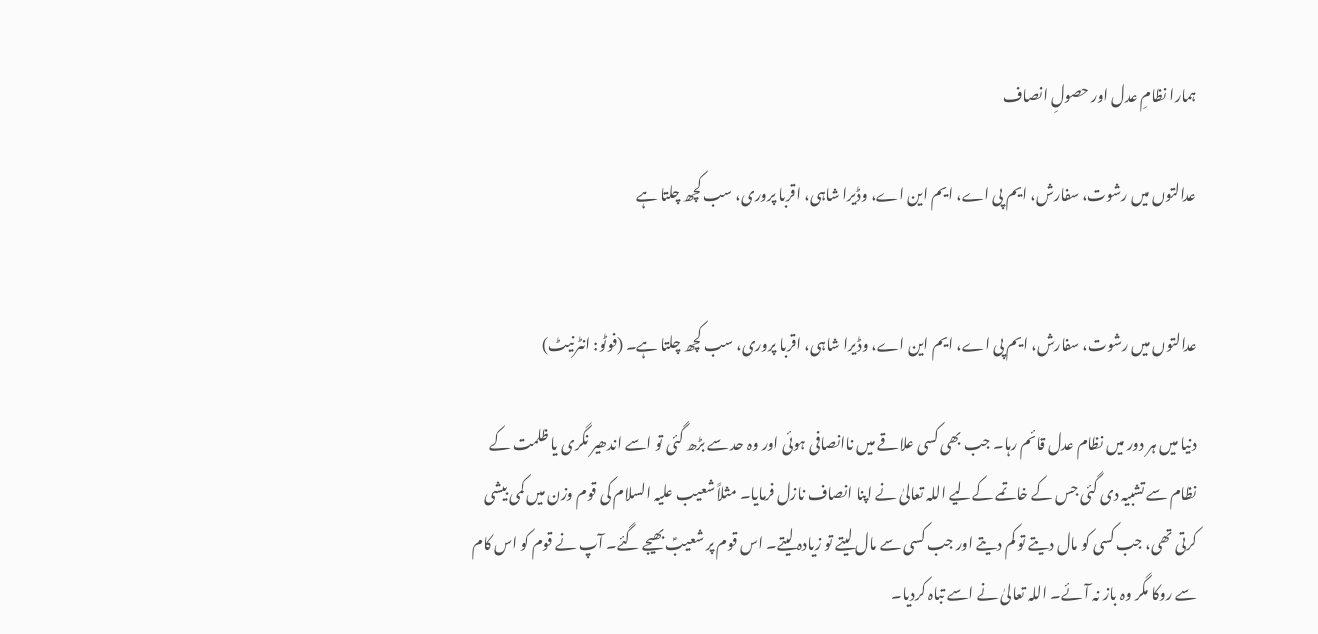ہمارا نظامِ عدل اور حصولِ انصاف

عدالتوں میں رشوت، سفارش، ایم پی اے، ایم این اے، وڈیرا شاہی، اقربا پروری، سب کچھ چلتا ہے


عدالتوں میں رشوت، سفارش، ایم پی اے، ایم این اے، وڈیرا شاہی، اقربا پروری، سب کچھ چلتا ہے۔ (فوٹو: انٹرنیٹ)

دنیا میں ہر دور میں نظام عدل قائم رہا۔ جب بھی کسی علاقے میں ناانصافی ہوئی اور وہ حد سے بڑھ گئی تو اسے اندھیر نگری یا ظلمت کے نظام سے تشبیہ دی گئی جس کے خاتمے کےلیے اللہ تعالیٰ نے اپنا انصاف نازل فرمایا۔ مثلاً شعیب علیہ السلام کی قوم وزن میں کمی بیشی کرتی تھی، جب کسی کو مال دیتے تو کم دیتے اور جب کسی سے مال لیتے تو زیادہ لیتے۔ اس قوم پر شعیبؑ بھیجے گئے۔ آپ نے قوم کو اس کام سے روکا مگر وہ باز نہ آئے۔ اللہ تعالیٰ نے اسے تباہ کردیا۔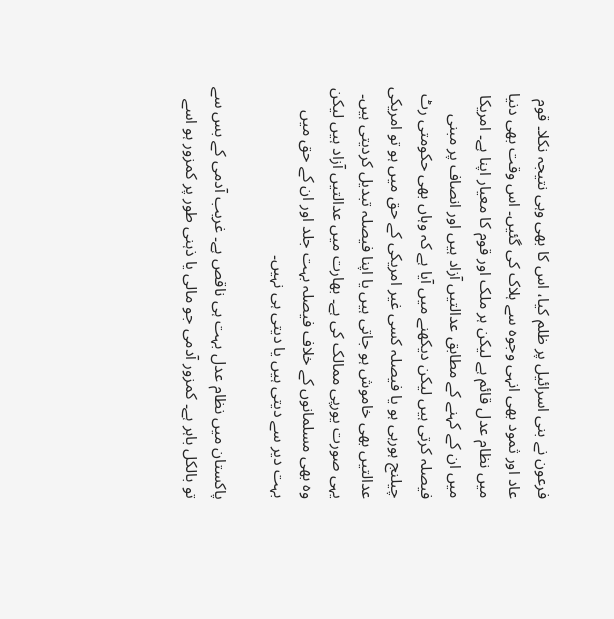فرعون نے بنی اسرائیل پر ظلم کیا، اس کا بھی وہی نتیجہ نکلا۔ قوم عاد اور ثمود بھی انہی وجوہ سے ہلاک کی گئیں۔ اس وقت بھی دنیا میں نظام عدل قائم ہے لیکن ہر ملک اور قوم کا معیار اپنا ہے۔ امریکا میں ان کے کہنے کے مطابق عدالتیں آزاد ہیں اور انصاف پر مبنی فیصلہ کرتی ہیں لیکن دیکھنے میں آیا ہے کہ وہاں بھی حکومتی رٹ چیلنج ہورہی ہو یا فیصلہ کسی غیر امریکی کے حق میں ہو تو امریکی عدالتیں بھی خاموش ہو جاتی ہیں یا اپنا فیصلہ تبدیل کردیتی ہیں۔ یہی صورت یورپی ممالک کی ہے۔ بھارت میں عدالتیں آزاد ہیں لیکن وہ بھی مسلمانوں کے خلاف فیصلہ بہت جلد اور ان کے حق میں بہت دیر سے دیتی ہیں یا دیتی ہی نہیں۔

پاکستان میں نظام عدل بہت ہی ناقص ہے۔ غریب آدمی کے بس سے تو بالکل باہر ہے۔ کمزور آدمی جو مالی یا ذہنی طور پر کمزور ہو اسے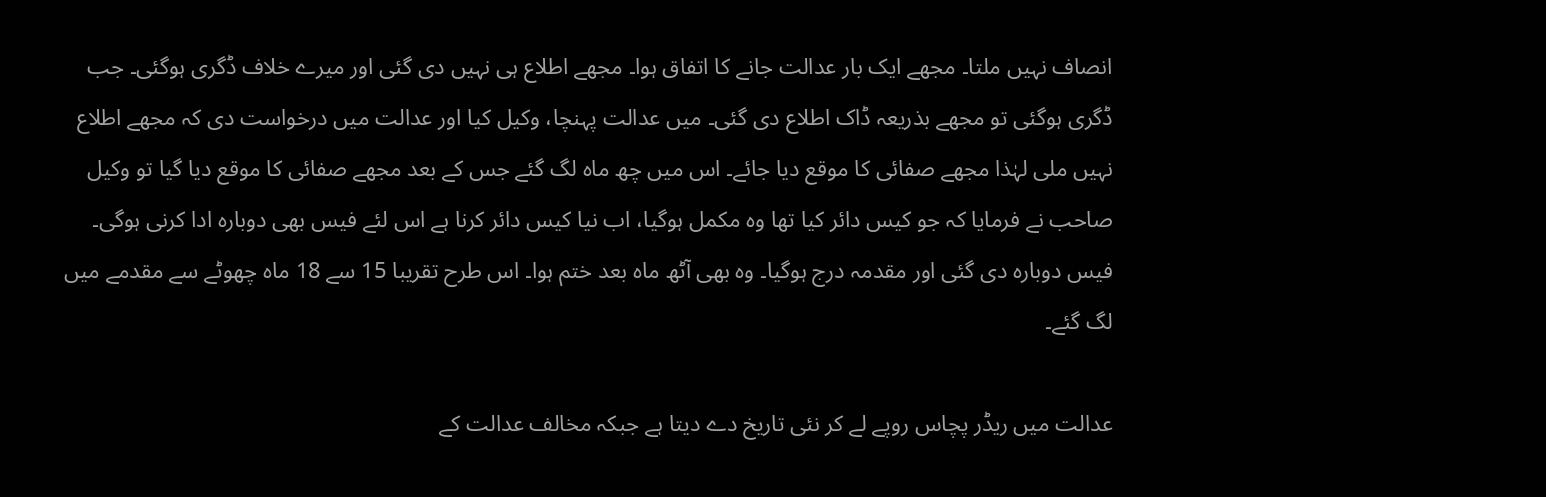انصاف نہیں ملتا۔ مجھے ایک بار عدالت جانے کا اتفاق ہوا۔ مجھے اطلاع ہی نہیں دی گئی اور میرے خلاف ڈگری ہوگئی۔ جب ڈگری ہوگئی تو مجھے بذریعہ ڈاک اطلاع دی گئی۔ میں عدالت پہنچا، وکیل کیا اور عدالت میں درخواست دی کہ مجھے اطلاع نہیں ملی لہٰذا مجھے صفائی کا موقع دیا جائے۔ اس میں چھ ماہ لگ گئے جس کے بعد مجھے صفائی کا موقع دیا گیا تو وکیل صاحب نے فرمایا کہ جو کیس دائر کیا تھا وہ مکمل ہوگیا، اب نیا کیس دائر کرنا ہے اس لئے فیس بھی دوبارہ ادا کرنی ہوگی۔ فیس دوبارہ دی گئی اور مقدمہ درج ہوگیا۔ وہ بھی آٹھ ماہ بعد ختم ہوا۔ اس طرح تقریبا 15 سے 18 ماہ چھوٹے سے مقدمے میں لگ گئے۔

عدالت میں ریڈر پچاس روپے لے کر نئی تاریخ دے دیتا ہے جبکہ مخالف عدالت کے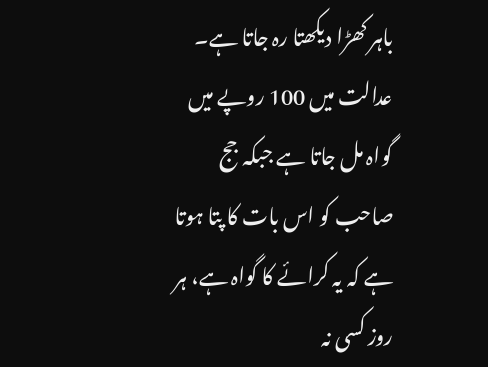باہر کھڑا دیکھتا رہ جاتا ہے۔ عدالت میں 100 روپے میں گواہ مل جاتا ہے جبکہ جج صاحب کو اس بات کا پتا ہوتا ہے کہ یہ کرائے کا گواہ ہے، ہر روز کسی نہ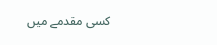کسی مقدمے میں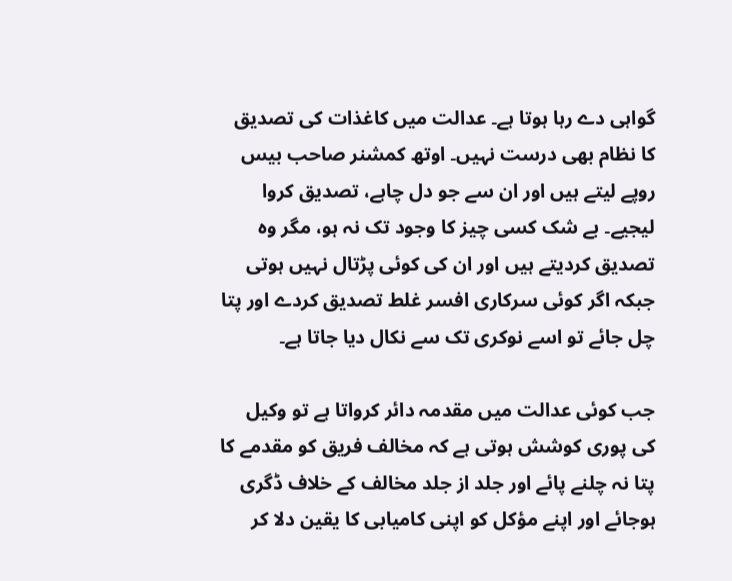گواہی دے رہا ہوتا ہے۔ عدالت میں کاغذات کی تصدیق کا نظام بھی درست نہیں۔ اوتھ کمشنر صاحب بیس روپے لیتے ہیں اور ان سے جو دل چاہے، تصدیق کروا لیجیے۔ بے شک کسی چیز کا وجود تک نہ ہو، مگر وہ تصدیق کردیتے ہیں اور ان کی کوئی پڑتال نہیں ہوتی جبکہ اگر کوئی سرکاری افسر غلط تصدیق کردے اور پتا چل جائے تو اسے نوکری تک سے نکال دیا جاتا ہے۔

جب کوئی عدالت میں مقدمہ دائر کرواتا ہے تو وکیل کی پوری کوشش ہوتی ہے کہ مخالف فریق کو مقدمے کا پتا نہ چلنے پائے اور جلد از جلد مخالف کے خلاف ڈگری ہوجائے اور اپنے مؤکل کو اپنی کامیابی کا یقین دلا کر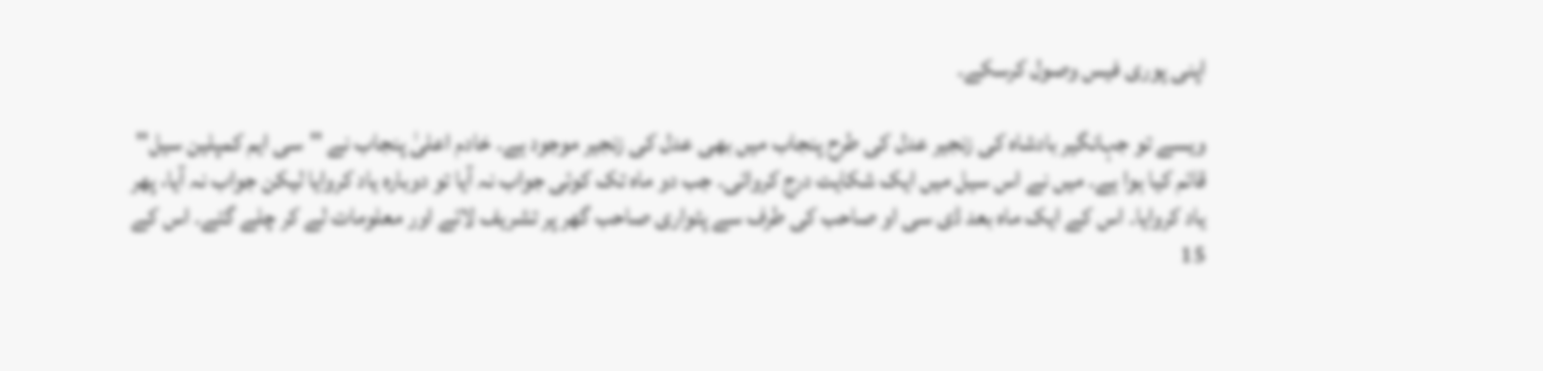اپنی پوری فیس وصول کرسکے۔

ویسے تو جہانگیر بادشاہ کی زنجیر عدل کی طرح پنجاب میں بھی عدل کی زنجیر موجود ہے۔ خادم اعلیٰ پنجاب نے ''سی ایم کمپلین سیل'' قائم کیا ہوا ہے۔ میں نے اس سیل میں ایک شکایت درج کروائی۔ جب دو ماہ تک کوئی جواب نہ آیا تو دوبارہ یاد کروایا لیکن جواب نہ آیا، پھر یاد کروایا۔ اس کے ایک ماہ بعد ڈی سی او صاحب کی طرف سے پٹواری صاحب گھر پر تشریف لائے اور معلومات لے کر چلے گئے۔ اس کے 15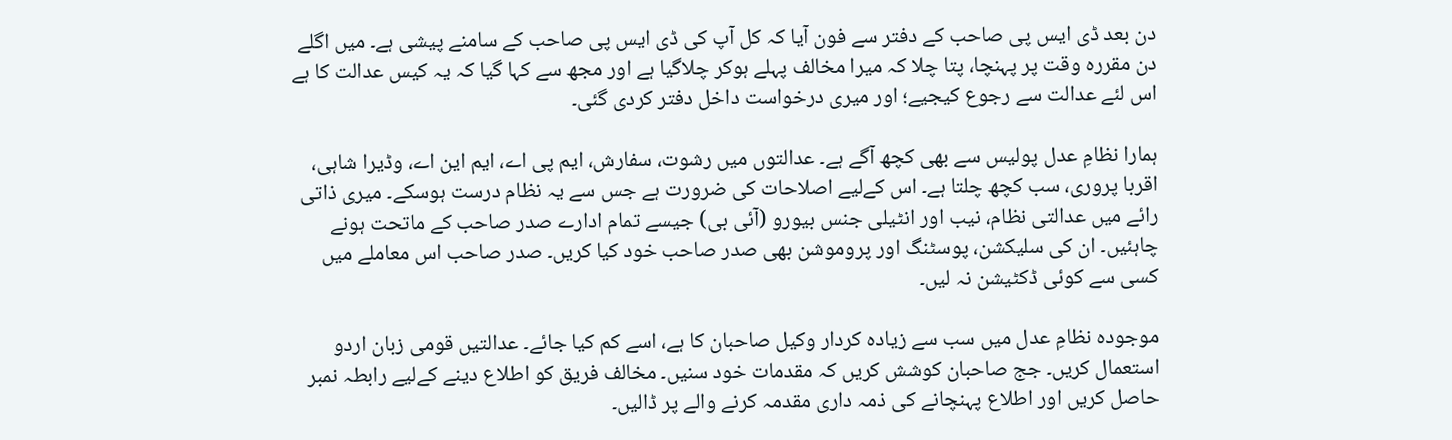دن بعد ڈی ایس پی صاحب کے دفتر سے فون آیا کہ کل آپ کی ڈی ایس پی صاحب کے سامنے پیشی ہے۔ میں اگلے دن مقررہ وقت پر پہنچا، پتا چلا کہ میرا مخالف پہلے ہوکر چلاگیا ہے اور مجھ سے کہا گیا کہ یہ کیس عدالت کا ہے اس لئے عدالت سے رجوع کیجیے؛ اور میری درخواست داخل دفتر کردی گئی۔

ہمارا نظامِ عدل پولیس سے بھی کچھ آگے ہے۔ عدالتوں میں رشوت، سفارش، ایم پی اے، ایم این اے، وڈیرا شاہی، اقربا پروری، سب کچھ چلتا ہے۔ اس کےلیے اصلاحات کی ضرورت ہے جس سے یہ نظام درست ہوسکے۔ میری ذاتی رائے میں عدالتی نظام، نیب اور انٹیلی جنس بیورو (آئی بی) جیسے تمام ادارے صدر صاحب کے ماتحت ہونے چاہئیں۔ ان کی سلیکشن، پوسٹنگ اور پروموشن بھی صدر صاحب خود کیا کریں۔ صدر صاحب اس معاملے میں کسی سے کوئی ڈکٹیشن نہ لیں۔

موجودہ نظامِ عدل میں سب سے زیادہ کردار وکیل صاحبان کا ہے، اسے کم کیا جائے۔ عدالتیں قومی زبان اردو استعمال کریں۔ جج صاحبان کوشش کریں کہ مقدمات خود سنیں۔ مخالف فریق کو اطلاع دینے کےلیے رابطہ نمبر حاصل کریں اور اطلاع پہنچانے کی ذمہ داری مقدمہ کرنے والے پر ڈالیں۔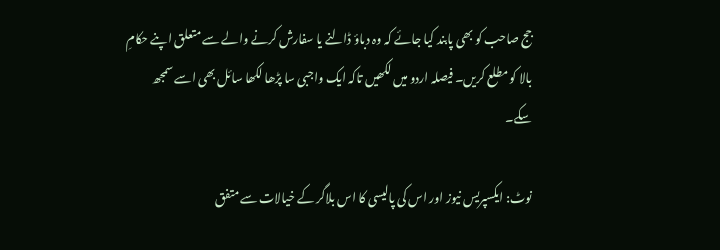جج صاحب کو بھی پابند کیا جائے کہ وہ دباؤ ڈالنے یا سفارش کرنے والے سے متعلق اپنے حکامِ بالا کو مطلع کریں۔ فیصلہ اردو میں لکھیں تاکہ ایک واجبی سا پڑھا لکھا سائل بھی اسے سمجھ سکے۔

نوٹ: ایکسپریس نیوز اور اس کی پالیسی کا اس بلاگر کے خیالات سے متفق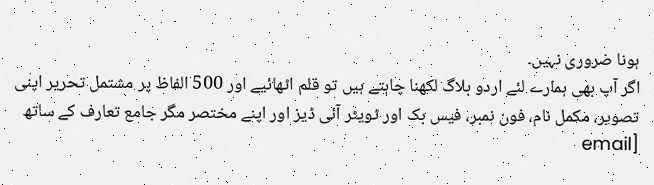ہونا ضروری نہیں۔
اگر آپ بھی ہمارے لئے اردو بلاگ لکھنا چاہتے ہیں تو قلم اٹھائیے اور 500 الفاظ پر مشتمل تحریر اپنی تصویر، مکمل نام، فون نمبر، فیس بک اور ٹویٹر آئی ڈیز اور اپنے مختصر مگر جامع تعارف کے ساتھ [email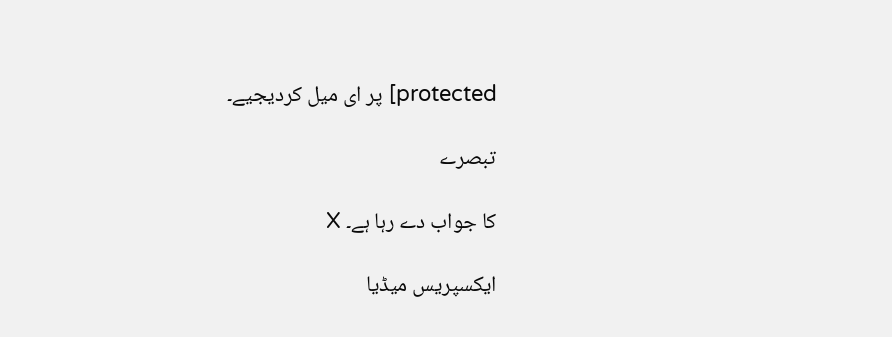protected] پر ای میل کردیجیے۔

تبصرے

کا جواب دے رہا ہے۔ X

ایکسپریس میڈیا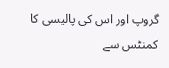گروپ اور اس کی پالیسی کا کمنٹس سے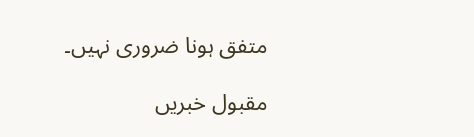متفق ہونا ضروری نہیں۔

مقبول خبریں